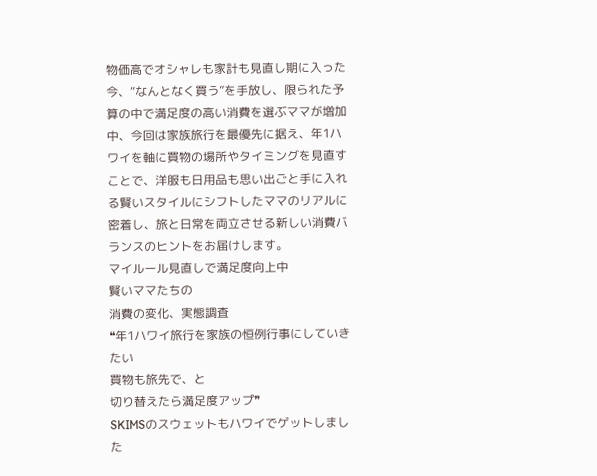物価高でオシャレも家計も見直し期に入った今、“なんとなく買う”を手放し、限られた予算の中で満足度の高い消費を選ぶママが増加中、今回は家族旅行を最優先に据え、年1ハワイを軸に買物の場所やタイミングを見直すことで、洋服も日用品も思い出ごと手に入れる賢いスタイルにシフトしたママのリアルに密着し、旅と日常を両立させる新しい消費バランスのヒントをお届けします。
マイルール見直しで満足度向上中
賢いママたちの
消費の変化、実態調査
❝年1ハワイ旅行を家族の恒例行事にしていきたい
買物も旅先で、と
切り替えたら満足度アップ❞
SKIMSのスウェットもハワイでゲットしました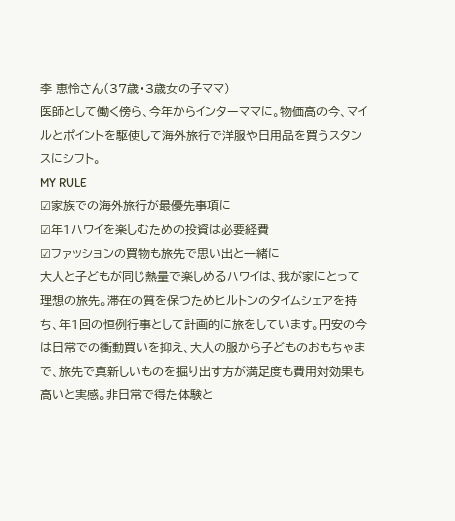李 恵怜さん(37歳・3歳女の子ママ)
医師として働く傍ら、今年からインターママに。物価高の今、マイルとポイントを駆使して海外旅行で洋服や日用品を買うスタンスにシフト。
MY RULE
☑家族での海外旅行が最優先事項に
☑年1ハワイを楽しむための投資は必要経費
☑ファッションの買物も旅先で思い出と一緒に
大人と子どもが同じ熱量で楽しめるハワイは、我が家にとって理想の旅先。滞在の質を保つためヒルトンのタイムシェアを持ち、年1回の恒例行事として計画的に旅をしています。円安の今は日常での衝動買いを抑え、大人の服から子どものおもちゃまで、旅先で真新しいものを掘り出す方が満足度も費用対効果も高いと実感。非日常で得た体験と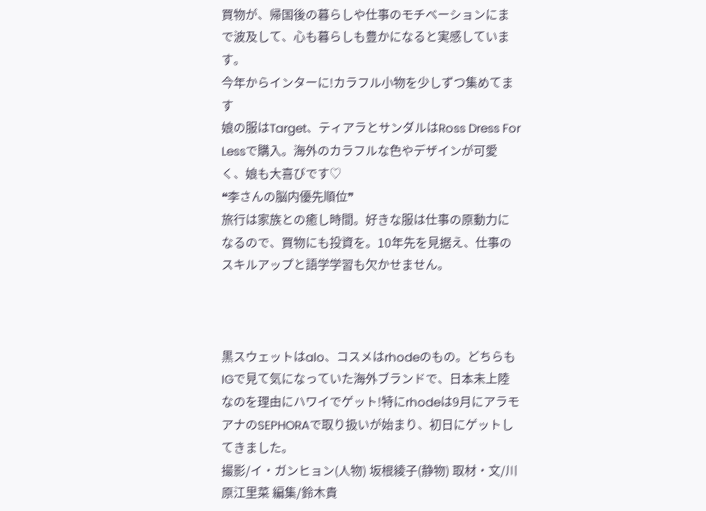買物が、帰国後の暮らしや仕事のモチベーションにまで波及して、心も暮らしも豊かになると実感しています。
今年からインターに!カラフル小物を少しずつ集めてます
娘の服はTarget、ティアラとサンダルはRoss Dress For Lessで購入。海外のカラフルな色やデザインが可愛く、娘も大喜びです♡
❝李さんの脳内優先順位❞
旅行は家族との癒し時間。好きな服は仕事の原動力になるので、買物にも投資を。10年先を見据え、仕事のスキルアップと語学学習も欠かせません。



黒スウェットはalo、コスメはrhodeのもの。どちらもIGで見て気になっていた海外ブランドで、日本未上陸なのを理由にハワイでゲット!特にrhodeは9月にアラモアナのSEPHORAで取り扱いが始まり、初日にゲットしてきました。
撮影/イ・ガンヒョン(人物) 坂根綾子(静物) 取材・文/川原江里菜 編集/鈴木貴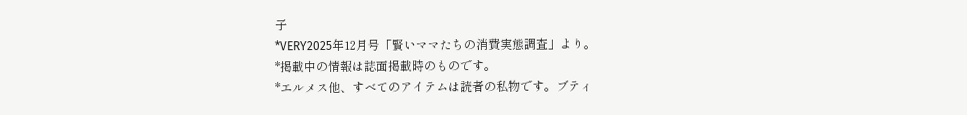子
*VERY2025年12月号「賢いママたちの消費実態調査」より。
*掲載中の情報は誌面掲載時のものです。
*エルメス他、すべてのアイテムは読者の私物です。ブティ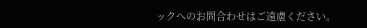ックへのお問合わせはご遠慮ください。